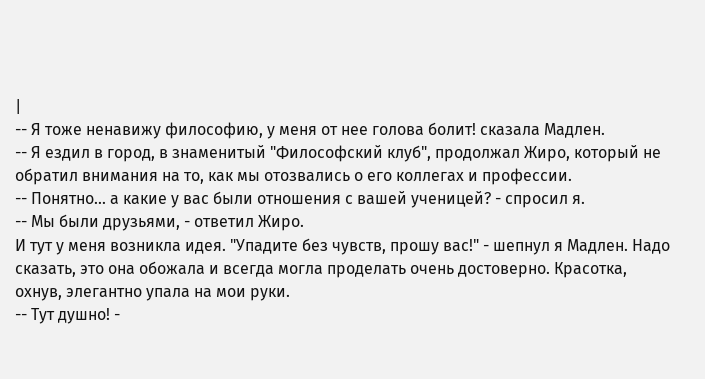|
-- Я тоже ненавижу философию, у меня от нее голова болит! сказала Мадлен.
-- Я ездил в город, в знаменитый "Философский клуб", продолжал Жиро, который не обратил внимания на то, как мы отозвались о его коллегах и профессии.
-- Понятно... а какие у вас были отношения с вашей ученицей? - спросил я.
-- Мы были друзьями, - ответил Жиро.
И тут у меня возникла идея. "Упадите без чувств, прошу вас!" - шепнул я Мадлен. Надо сказать, это она обожала и всегда могла проделать очень достоверно. Красотка, охнув, элегантно упала на мои руки.
-- Тут душно! -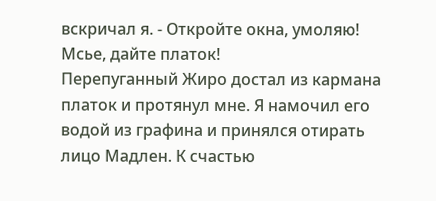вскричал я. - Откройте окна, умоляю! Мсье, дайте платок!
Перепуганный Жиро достал из кармана платок и протянул мне. Я намочил его водой из графина и принялся отирать лицо Мадлен. К счастью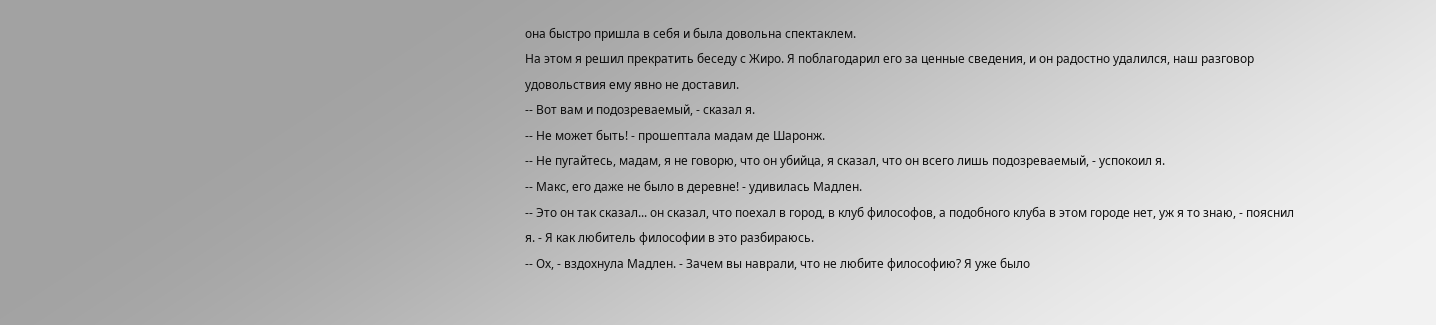она быстро пришла в себя и была довольна спектаклем.
На этом я решил прекратить беседу с Жиро. Я поблагодарил его за ценные сведения, и он радостно удалился, наш разговор удовольствия ему явно не доставил.
-- Вот вам и подозреваемый, - сказал я.
-- Не может быть! - прошептала мадам де Шаронж.
-- Не пугайтесь, мадам, я не говорю, что он убийца, я сказал, что он всего лишь подозреваемый, - успокоил я.
-- Макс, его даже не было в деревне! - удивилась Мадлен.
-- Это он так сказал... он сказал, что поехал в город, в клуб философов, а подобного клуба в этом городе нет, уж я то знаю, - пояснил я. - Я как любитель философии в это разбираюсь.
-- Ох, - вздохнула Мадлен. - Зачем вы наврали, что не любите философию? Я уже было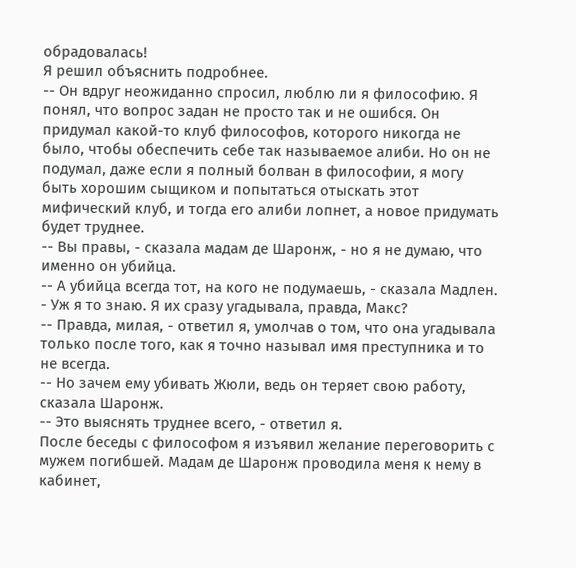обрадовалась!
Я решил объяснить подробнее.
-- Он вдруг неожиданно спросил, люблю ли я философию. Я понял, что вопрос задан не просто так и не ошибся. Он придумал какой-то клуб философов, которого никогда не было, чтобы обеспечить себе так называемое алиби. Но он не подумал, даже если я полный болван в философии, я могу быть хорошим сыщиком и попытаться отыскать этот мифический клуб, и тогда его алиби лопнет, а новое придумать будет труднее.
-- Вы правы, - сказала мадам де Шаронж, - но я не думаю, что именно он убийца.
-- А убийца всегда тот, на кого не подумаешь, - сказала Мадлен. - Уж я то знаю. Я их сразу угадывала, правда, Макс?
-- Правда, милая, - ответил я, умолчав о том, что она угадывала только после того, как я точно называл имя преступника и то не всегда.
-- Но зачем ему убивать Жюли, ведь он теряет свою работу, сказала Шаронж.
-- Это выяснять труднее всего, - ответил я.
После беседы с философом я изъявил желание переговорить с мужем погибшей. Мадам де Шаронж проводила меня к нему в кабинет,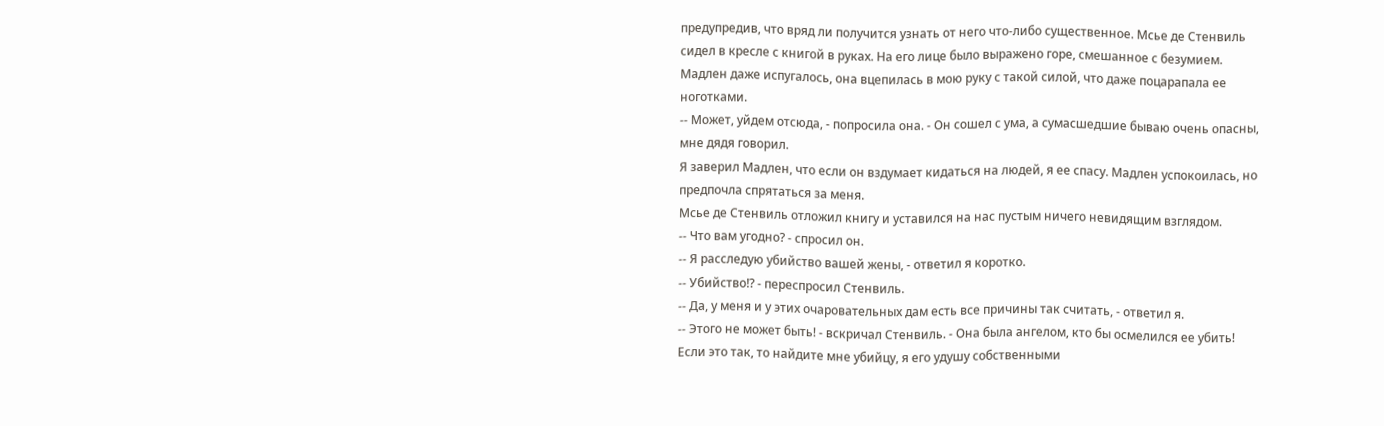предупредив, что вряд ли получится узнать от него что-либо существенное. Мсье де Стенвиль сидел в кресле с книгой в руках. На его лице было выражено горе, смешанное с безумием. Мадлен даже испугалось, она вцепилась в мою руку с такой силой, что даже поцарапала ее ноготками.
-- Может, уйдем отсюда, - попросила она. - Он сошел с ума, а сумасшедшие бываю очень опасны, мне дядя говорил.
Я заверил Мадлен, что если он вздумает кидаться на людей, я ее спасу. Мадлен успокоилась, но предпочла спрятаться за меня.
Мсье де Стенвиль отложил книгу и уставился на нас пустым ничего невидящим взглядом.
-- Что вам угодно? - спросил он.
-- Я расследую убийство вашей жены, - ответил я коротко.
-- Убийство!? - переспросил Стенвиль.
-- Да, у меня и у этих очаровательных дам есть все причины так считать, - ответил я.
-- Этого не может быть! - вскричал Стенвиль. - Она была ангелом, кто бы осмелился ее убить! Если это так, то найдите мне убийцу, я его удушу собственными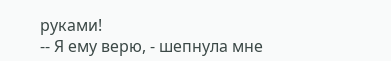руками!
-- Я ему верю, - шепнула мне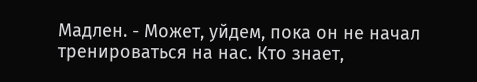Мадлен. - Может, уйдем, пока он не начал тренироваться на нас. Кто знает,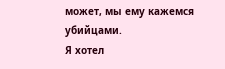может, мы ему кажемся убийцами.
Я хотел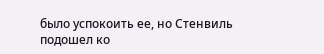было успокоить ее, но Стенвиль подошел ко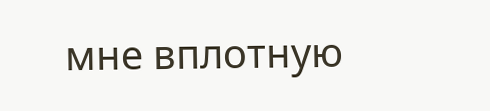мне вплотную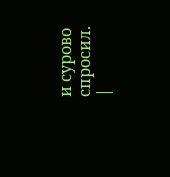и сурово спросил. |